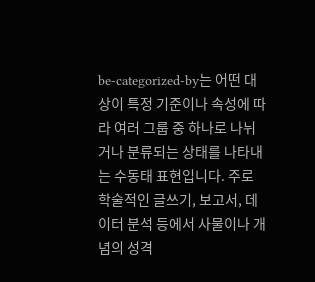be-categorized-by는 어떤 대상이 특정 기준이나 속성에 따라 여러 그룹 중 하나로 나뉘거나 분류되는 상태를 나타내는 수동태 표현입니다. 주로 학술적인 글쓰기, 보고서, 데이터 분석 등에서 사물이나 개념의 성격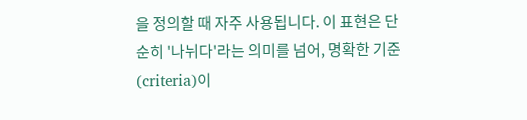을 정의할 때 자주 사용됩니다. 이 표현은 단순히 '나뉘다'라는 의미를 넘어, 명확한 기준(criteria)이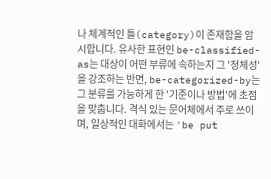나 체계적인 틀(category)이 존재함을 암시합니다. 유사한 표현인 be-classified-as는 대상이 어떤 부류에 속하는지 그 '정체성'을 강조하는 반면, be-categorized-by는 그 분류를 가능하게 한 '기준이나 방법'에 초점을 맞춥니다. 격식 있는 문어체에서 주로 쓰이며, 일상적인 대화에서는 'be put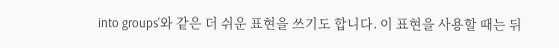into groups'와 같은 더 쉬운 표현을 쓰기도 합니다. 이 표현을 사용할 때는 뒤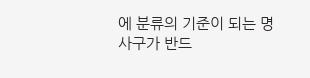에 분류의 기준이 되는 명사구가 반드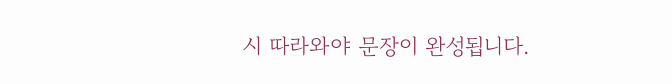시 따라와야 문장이 완성됩니다.